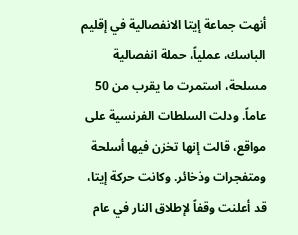أنهت جماعة إيتا الانفصالية في إقليم الباسك، عملياً، حملة انفصالية مسلحة، استمرت ما يقرب من 50 عاماً. ودلت السلطات الفرنسية على مواقع، قالت إنها تخزن فيها أسلحة ومتفجرات وذخائر. وكانت حركة إيتا، قد أعلنت وقفاً لإطلاق النار في عام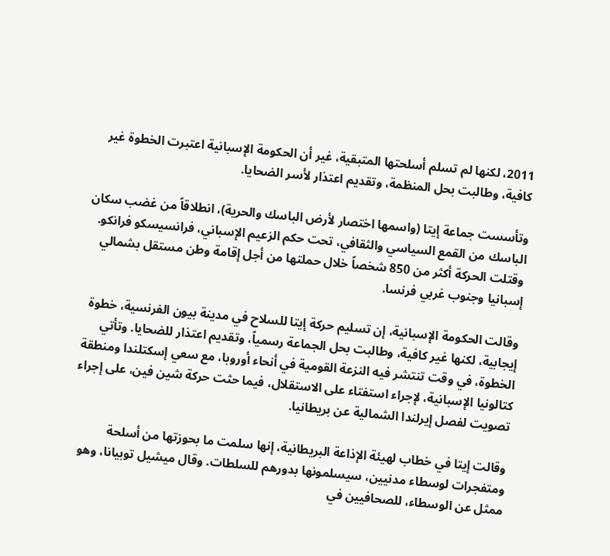2011، لكنها لم تسلم أسلحتها المتبقية، غير أن الحكومة الإسبانية اعتبرت الخطوة غير كافية، وطالبت بحل المنظمة، وتقديم اعتذار لأسر الضحايا.

وتأسست جماعة إيتا (واسمها اختصار لأرض الباسك والحرية)، انطلاقاً من غضب سكان الباسك من القمع السياسي والثقافي، تحت حكم الزعيم الإسباني، فرانسيسكو فرانكو. وقتلت الحركة أكثر من 850 شخصاً خلال حملتها من أجل إقامة وطن مستقل بشمالي إسبانيا وجنوب غربي فرنسا.

وقالت الحكومة الإسبانية، إن تسليم حركة إيتا للسلاح في مدينة بيون الفرنسية، خطوة إيجابية، لكنها غير كافية، وطالبت بحل الجماعة رسمياً، وتقديم اعتذار للضحايا. وتأتي الخطوة، في وقت تنتشر فيه النزعة القومية في أنحاء أوروبا، مع سعي إسكتلندا ومنطقة كتالونيا الإسبانية، لإجراء استفتاء على الاستقلال، فيما حثت حركة شين فين، على إجراء تصويت لفصل إيرلندا الشمالية عن بريطانيا.

وقالت إيتا في خطاب لهيئة الإذاعة البريطانية، إنها سلمت ما بحوزتها من أسلحة ومتفجرات لوسطاء مدنيين، سيسلمونها بدورهم للسلطات. وقال ميشيل توبيانا، وهو ممثل عن الوسطاء، للصحافيين في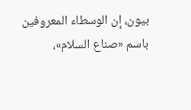بيون، إن الوسطاء المعروفين باسم «صناع السلام»،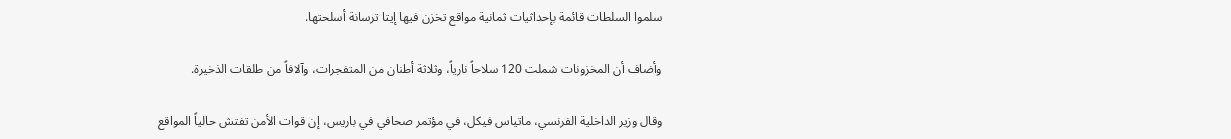سلموا السلطات قائمة بإحداثيات ثمانية مواقع تخزن فيها إيتا ترسانة أسلحتها.

وأضاف أن المخزونات شملت 120 سلاحاً نارياً، وثلاثة أطنان من المتفجرات، وآلافاً من طلقات الذخيرة.

وقال وزير الداخلية الفرنسي، ماتياس فيكل، في مؤتمر صحافي في باريس، إن قوات الأمن تفتش حالياً المواقع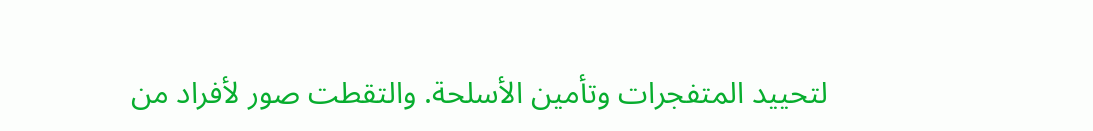لتحييد المتفجرات وتأمين الأسلحة. والتقطت صور لأفراد من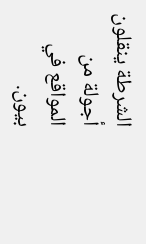الشرطة ينقلون أجولة من المواقع في بيون.